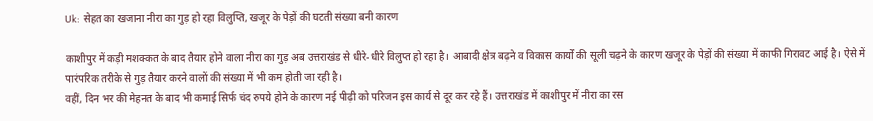Uk: सेहत का खजाना नीरा का गुड़ हो रहा विलुप्ति, खजूर के पेड़ों की घटती संख्या बनी कारण

काशीपुर में कड़ी मशक्कत के बाद तैयार होने वाला नीरा का गुड़ अब उत्तराखंड से धीरे-धीरे विलुप्त हो रहा है। आबादी क्षेत्र बढ़ने व विकास कार्यों की सूली चढ़ने के कारण खजूर के पेड़ों की संख्या में काफी गिरावट आई है। ऐसे में पारंपरिक तरीके से गुड़ तैयार करने वालों की संख्या में भी कम होती जा रही है।
वहीं, दिन भर की मेहनत के बाद भी कमाई सिर्फ चंद रुपये होने के कारण नई पीढ़ी को परिजन इस कार्य से दूर कर रहे हैं। उत्तराखंड में काशीपुर में नीरा का रस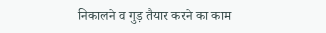निकालने व गुड़ तैयार करने का काम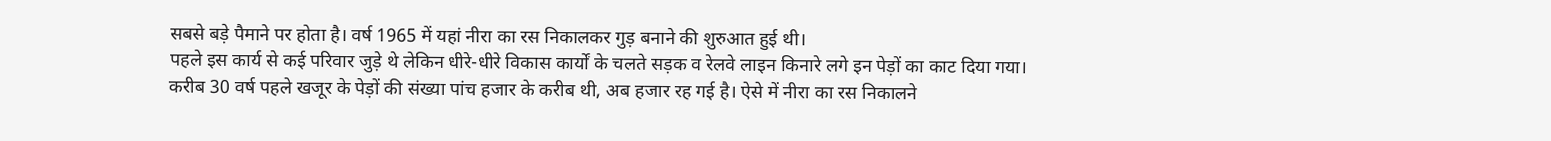सबसे बड़े पैमाने पर होता है। वर्ष 1965 में यहां नीरा का रस निकालकर गुड़ बनाने की शुरुआत हुई थी।
पहले इस कार्य से कई परिवार जुड़े थे लेकिन धीरे-धीरे विकास कार्यों के चलते सड़क व रेलवे लाइन किनारे लगे इन पेड़ों का काट दिया गया। करीब 30 वर्ष पहले खजूर के पेड़ों की संख्या पांच हजार के करीब थी, अब हजार रह गई है। ऐसे में नीरा का रस निकालने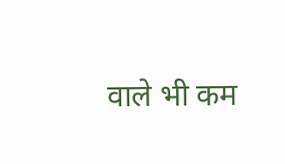वाले भी कम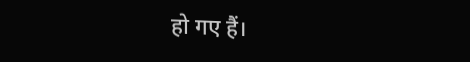हो गए हैं।